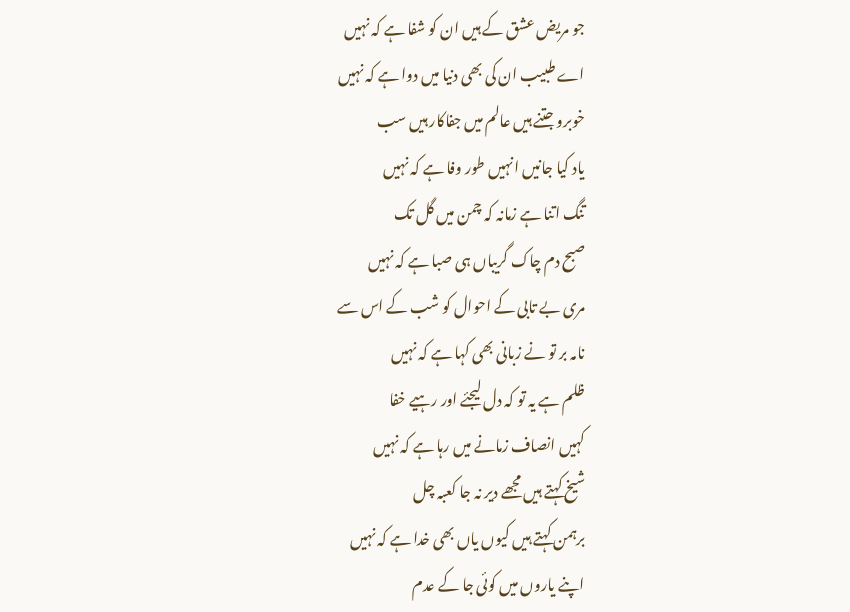جو مریض عشق کے ہیں ان کو شفا ہے کہ نہیں
اے طبیب ان کی بھی دنیا میں دوا ہے کہ نہیں
خوبرو جتنے ہیں عالم میں جفاکار ہیں سب
یاد کیا جانیں انہیں طور وفا ہے کہ نہیں
تنگ اتنا ہے زمانہ کہ چمن میں گل تک
صبح دم چاک گریباں ہی صبا ہے کہ نہیں
مری بے تابی کے احوال کو شب کے اس سے
نامہ بر تو نے زبانی بھی کہا ہے کہ نہیں
ظلم ہے یہ تو کہ دل لیجئے اور رہیے خفا
کہیں انصاف زمانے میں رہا ہے کہ نہیں
شیخ کہتے ہیں مجھے دیر نہ جا کعبہ چل
برہمن کہتے ہیں کیوں یاں بھی خدا ہے کہ نہیں
اپنے یاروں میں کوئی جا کے عدم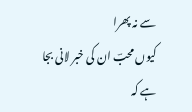سے نہ پھرا
کیوں محبؔ ان کی خبر لانی بجا ہے کہ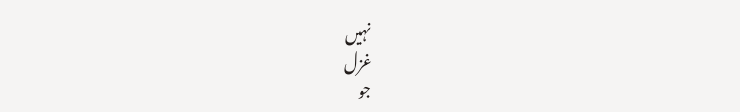نہیں
غزل
جو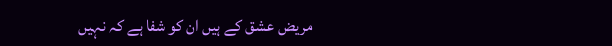مریض عشق کے ہیں ان کو شفا ہے کہ نہیں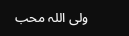ولی اللہ محب